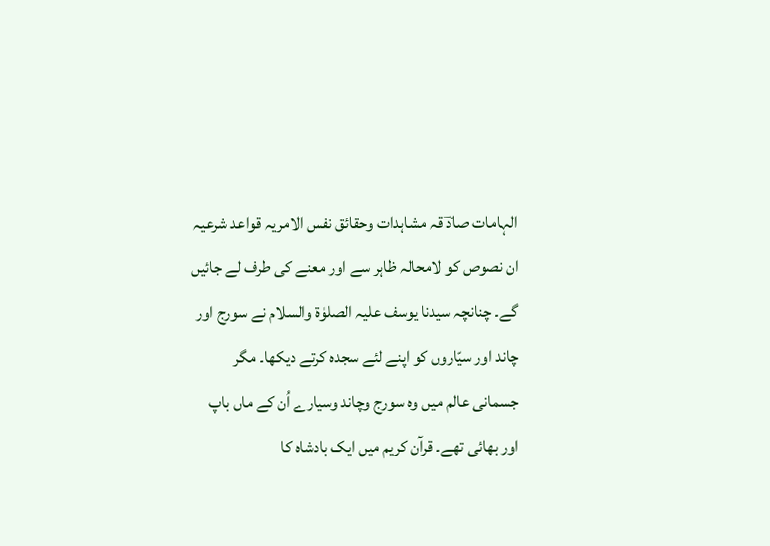الہامات صادؔ قہ مشاہدات وحقائق نفس الامریہ قواعد شرعیہ ان نصوص کو لامحالہ ظاہر سے اور معنے کی طرف لے جائیں گے۔ چنانچہ سیدنا یوسف علیہ الصلوٰۃ والسلام نے سورج اور چاند اور سیّاروں کو اپنے لئے سجدہ کرتے دیکھا۔ مگر جسمانی عالم میں وہ سورج وچاند وسیارے اُن کے ماں باپ اور بھائی تھے۔ قرآن کریم میں ایک بادشاہ کا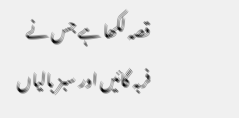قصہ لکھا ہے جس نے فربہ گائیں اور سبز بالیاں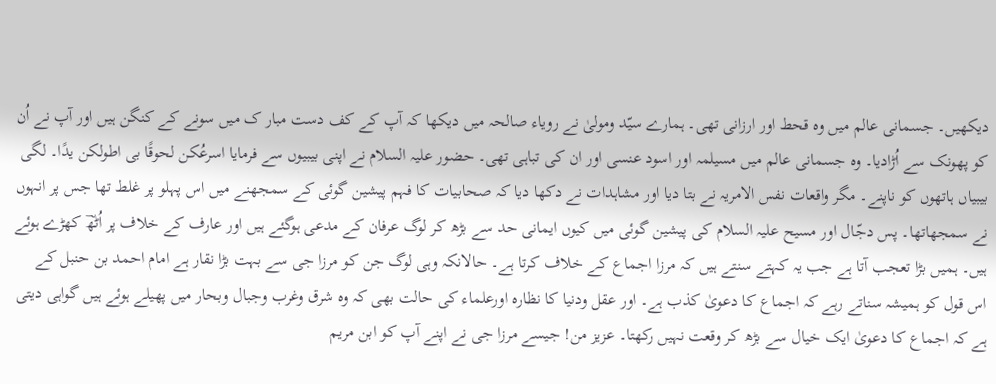دیکھیں۔ جسمانی عالم میں وہ قحط اور ارزانی تھی۔ ہمارے سیّد ومولیٰ نے رویاء صالحہ میں دیکھا کہ آپ کے کف دست مبار ک میں سونے کے کنگن ہیں اور آپ نے اُن کو پھونک سے اُڑادیا۔ وہ جسمانی عالم میں مسیلمہ اور اسود عنسی اور ان کی تباہی تھی۔ حضور علیہ السلام نے اپنی بیبیوں سے فرمایا اسرعُکن لحوقًا بی اطولکن یدًا۔ لگی بیبیاں ہاتھوں کو ناپنے۔ مگر واقعات نفس الامریہ نے بتا دیا اور مشاہدات نے دکھا دیا کہ صحابیات کا فہم پیشین گوئی کے سمجھنے میں اس پہلو پر غلط تھا جس پر انہوں نے سمجھاتھا۔ پس دجّال اور مسیح علیہ السلام کی پیشین گوئی میں کیوں ایمانی حد سے بڑھ کر لوگ عرفان کے مدعی ہوگئے ہیں اور عارف کے خلاف پر اُٹھؔ کھڑے ہوئے ہیں۔ ہمیں بڑا تعجب آتا ہے جب یہ کہتے سنتے ہیں کہ مرزا اجماع کے خلاف کرتا ہے۔ حالانکہ وہی لوگ جن کو مرزا جی سے بہت بڑا نقار ہے امام احمد بن حنبل کے اس قول کو ہمیشہ سناتے رہے کہ اجماع کا دعویٰ کذب ہے۔ اور عقل ودنیا کا نظارہ اورعلماء کی حالت بھی کہ وہ شرق وغرب وجبال وبحار میں پھیلے ہوئے ہیں گواہی دیتی ہے کہ اجماع کا دعویٰ ایک خیال سے بڑھ کر وقعت نہیں رکھتا۔ عزیز من! جیسے مرزا جی نے اپنے آپ کو ابن مریم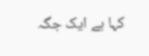کہا ہے ایک جگہ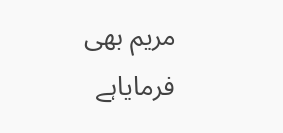مریم بھی فرمایاہے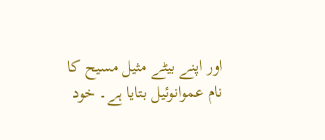اور اپنے بیٹے مثیل مسیح کا نام عموانوئیل بتایا ہے۔ خود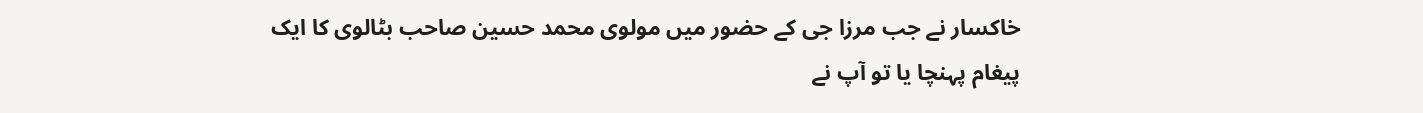خاکسار نے جب مرزا جی کے حضور میں مولوی محمد حسین صاحب بٹالوی کا ایک پیغام پہنچا یا تو آپ نے